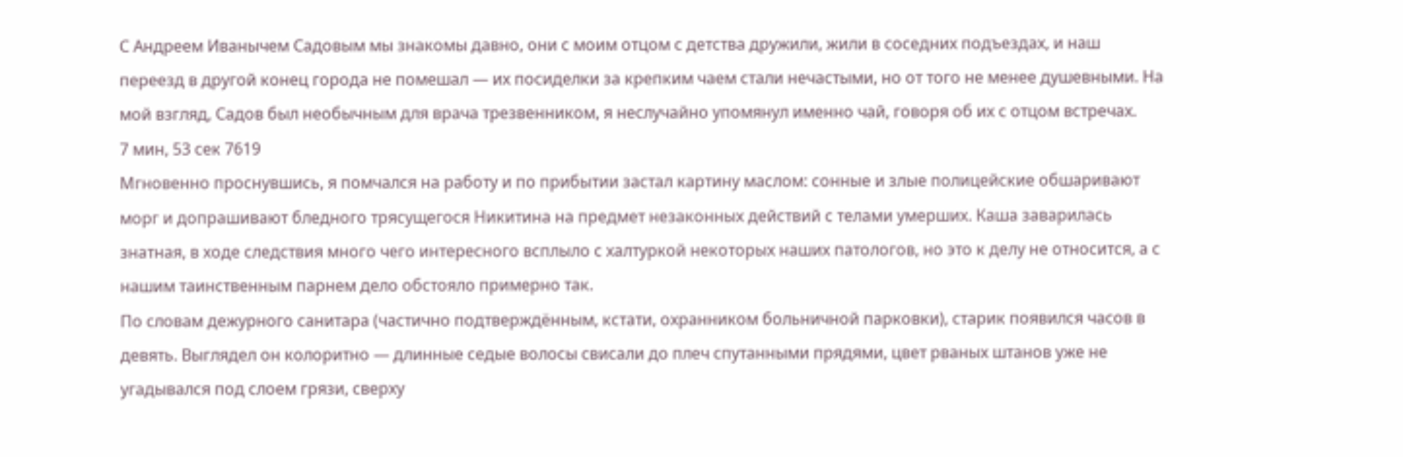С Андреем Иванычем Садовым мы знакомы давно, они с моим отцом с детства дружили, жили в соседних подъездах, и наш переезд в другой конец города не помешал — их посиделки за крепким чаем стали нечастыми, но от того не менее душевными. На мой взгляд, Садов был необычным для врача трезвенником, я неслучайно упомянул именно чай, говоря об их с отцом встречах.
7 мин, 53 сек 7619
Мгновенно проснувшись, я помчался на работу и по прибытии застал картину маслом: сонные и злые полицейские обшаривают морг и допрашивают бледного трясущегося Никитина на предмет незаконных действий с телами умерших. Каша заварилась знатная, в ходе следствия много чего интересного всплыло с халтуркой некоторых наших патологов, но это к делу не относится, а с нашим таинственным парнем дело обстояло примерно так.
По словам дежурного санитара (частично подтверждённым, кстати, охранником больничной парковки), старик появился часов в девять. Выглядел он колоритно — длинные седые волосы свисали до плеч спутанными прядями, цвет рваных штанов уже не угадывался под слоем грязи, сверху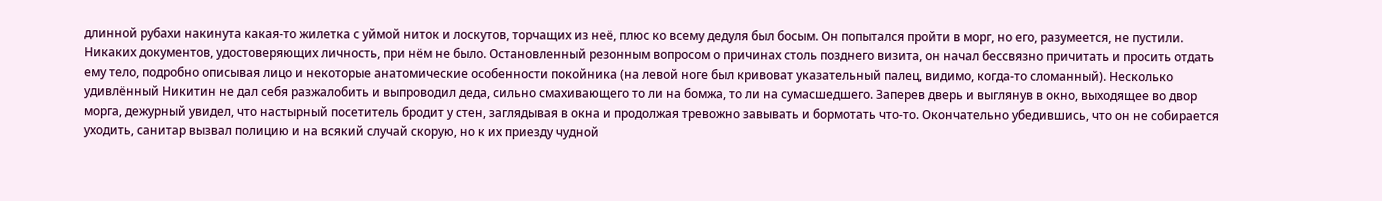длинной рубахи накинута какая-то жилетка с уймой ниток и лоскутов, торчащих из неё, плюс ко всему дедуля был босым. Он попытался пройти в морг, но его, разумеется, не пустили. Никаких документов, удостоверяющих личность, при нём не было. Остановленный резонным вопросом о причинах столь позднего визита, он начал бессвязно причитать и просить отдать ему тело, подробно описывая лицо и некоторые анатомические особенности покойника (на левой ноге был кривоват указательный палец, видимо, когда-то сломанный). Несколько удивлённый Никитин не дал себя разжалобить и выпроводил деда, сильно смахивающего то ли на бомжа, то ли на сумасшедшего. Заперев дверь и выглянув в окно, выходящее во двор морга, дежурный увидел, что настырный посетитель бродит у стен, заглядывая в окна и продолжая тревожно завывать и бормотать что-то. Окончательно убедившись, что он не собирается уходить, санитар вызвал полицию и на всякий случай скорую, но к их приезду чудной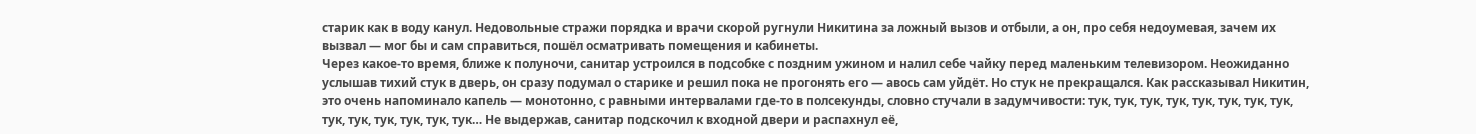старик как в воду канул. Недовольные стражи порядка и врачи скорой ругнули Никитина за ложный вызов и отбыли, а он, про себя недоумевая, зачем их вызвал — мог бы и сам справиться, пошёл осматривать помещения и кабинеты.
Через какое-то время, ближе к полуночи, санитар устроился в подсобке с поздним ужином и налил себе чайку перед маленьким телевизором. Неожиданно услышав тихий стук в дверь, он сразу подумал о старике и решил пока не прогонять его — авось сам уйдёт. Но стук не прекращался. Как рассказывал Никитин, это очень напоминало капель — монотонно, с равными интервалами где-то в полсекунды, словно стучали в задумчивости: тук, тук, тук, тук, тук, тук, тук, тук, тук, тук, тук, тук, тук, тук… Не выдержав, санитар подскочил к входной двери и распахнул её,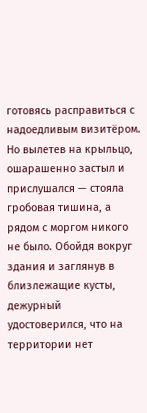готовясь расправиться с надоедливым визитёром. Но вылетев на крыльцо, ошарашенно застыл и прислушался — стояла гробовая тишина, а рядом с моргом никого не было. Обойдя вокруг здания и заглянув в близлежащие кусты, дежурный удостоверился, что на территории нет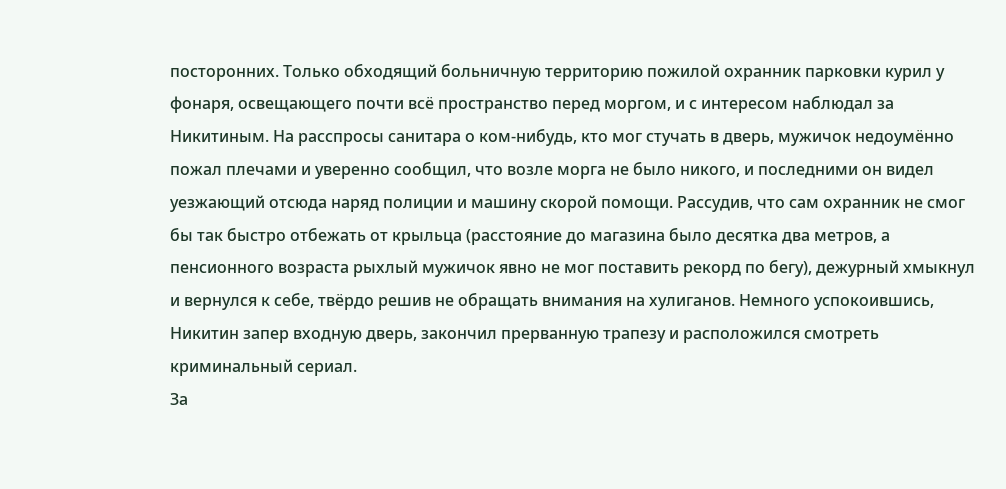посторонних. Только обходящий больничную территорию пожилой охранник парковки курил у фонаря, освещающего почти всё пространство перед моргом, и с интересом наблюдал за Никитиным. На расспросы санитара о ком-нибудь, кто мог стучать в дверь, мужичок недоумённо пожал плечами и уверенно сообщил, что возле морга не было никого, и последними он видел уезжающий отсюда наряд полиции и машину скорой помощи. Рассудив, что сам охранник не смог бы так быстро отбежать от крыльца (расстояние до магазина было десятка два метров, а пенсионного возраста рыхлый мужичок явно не мог поставить рекорд по бегу), дежурный хмыкнул и вернулся к себе, твёрдо решив не обращать внимания на хулиганов. Немного успокоившись, Никитин запер входную дверь, закончил прерванную трапезу и расположился смотреть криминальный сериал.
За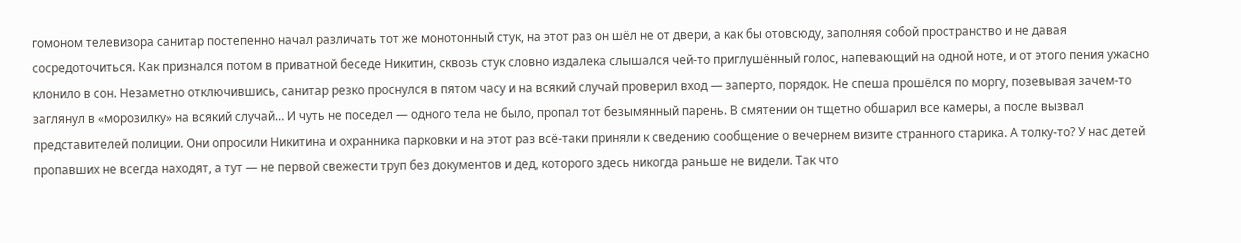гомоном телевизора санитар постепенно начал различать тот же монотонный стук, на этот раз он шёл не от двери, а как бы отовсюду, заполняя собой пространство и не давая сосредоточиться. Как признался потом в приватной беседе Никитин, сквозь стук словно издалека слышался чей-то приглушённый голос, напевающий на одной ноте, и от этого пения ужасно клонило в сон. Незаметно отключившись, санитар резко проснулся в пятом часу и на всякий случай проверил вход — заперто, порядок. Не спеша прошёлся по моргу, позевывая зачем-то заглянул в «морозилку» на всякий случай… И чуть не поседел — одного тела не было, пропал тот безымянный парень. В смятении он тщетно обшарил все камеры, а после вызвал представителей полиции. Они опросили Никитина и охранника парковки и на этот раз всё-таки приняли к сведению сообщение о вечернем визите странного старика. А толку-то? У нас детей пропавших не всегда находят, а тут — не первой свежести труп без документов и дед, которого здесь никогда раньше не видели. Так что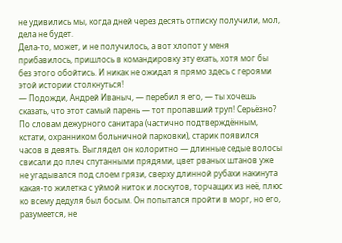не удивились мы, когда дней через десять отписку получили, мол, дела не будет.
Дела-то, может, и не получилось, а вот хлопот у меня прибавилось, пришлось в командировку эту ехать, хотя мог бы без этого обойтись. И никак не ожидал я прямо здесь с героями этой истории столкнуться!
— Подожди, Андрей Иваныч, — перебил я его, — ты хочешь сказать, что этот самый парень — тот пропавший труп! Серьёзно?
По словам дежурного санитара (частично подтверждённым, кстати, охранником больничной парковки), старик появился часов в девять. Выглядел он колоритно — длинные седые волосы свисали до плеч спутанными прядями, цвет рваных штанов уже не угадывался под слоем грязи, сверху длинной рубахи накинута какая-то жилетка с уймой ниток и лоскутов, торчащих из неё, плюс ко всему дедуля был босым. Он попытался пройти в морг, но его, разумеется, не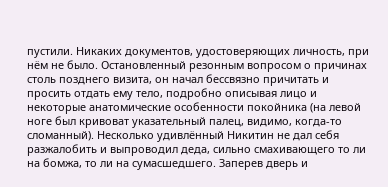пустили. Никаких документов, удостоверяющих личность, при нём не было. Остановленный резонным вопросом о причинах столь позднего визита, он начал бессвязно причитать и просить отдать ему тело, подробно описывая лицо и некоторые анатомические особенности покойника (на левой ноге был кривоват указательный палец, видимо, когда-то сломанный). Несколько удивлённый Никитин не дал себя разжалобить и выпроводил деда, сильно смахивающего то ли на бомжа, то ли на сумасшедшего. Заперев дверь и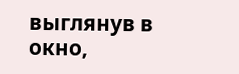выглянув в окно,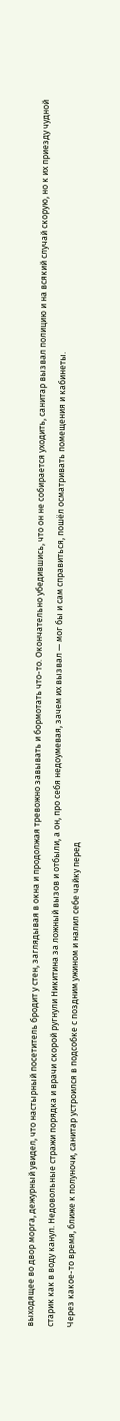выходящее во двор морга, дежурный увидел, что настырный посетитель бродит у стен, заглядывая в окна и продолжая тревожно завывать и бормотать что-то. Окончательно убедившись, что он не собирается уходить, санитар вызвал полицию и на всякий случай скорую, но к их приезду чудной старик как в воду канул. Недовольные стражи порядка и врачи скорой ругнули Никитина за ложный вызов и отбыли, а он, про себя недоумевая, зачем их вызвал — мог бы и сам справиться, пошёл осматривать помещения и кабинеты.
Через какое-то время, ближе к полуночи, санитар устроился в подсобке с поздним ужином и налил себе чайку перед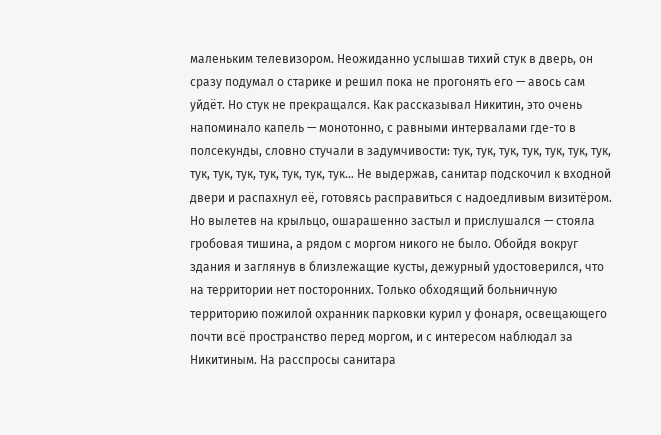маленьким телевизором. Неожиданно услышав тихий стук в дверь, он сразу подумал о старике и решил пока не прогонять его — авось сам уйдёт. Но стук не прекращался. Как рассказывал Никитин, это очень напоминало капель — монотонно, с равными интервалами где-то в полсекунды, словно стучали в задумчивости: тук, тук, тук, тук, тук, тук, тук, тук, тук, тук, тук, тук, тук, тук… Не выдержав, санитар подскочил к входной двери и распахнул её, готовясь расправиться с надоедливым визитёром. Но вылетев на крыльцо, ошарашенно застыл и прислушался — стояла гробовая тишина, а рядом с моргом никого не было. Обойдя вокруг здания и заглянув в близлежащие кусты, дежурный удостоверился, что на территории нет посторонних. Только обходящий больничную территорию пожилой охранник парковки курил у фонаря, освещающего почти всё пространство перед моргом, и с интересом наблюдал за Никитиным. На расспросы санитара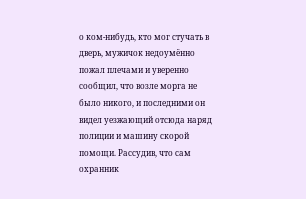о ком-нибудь, кто мог стучать в дверь, мужичок недоумённо пожал плечами и уверенно сообщил, что возле морга не было никого, и последними он видел уезжающий отсюда наряд полиции и машину скорой помощи. Рассудив, что сам охранник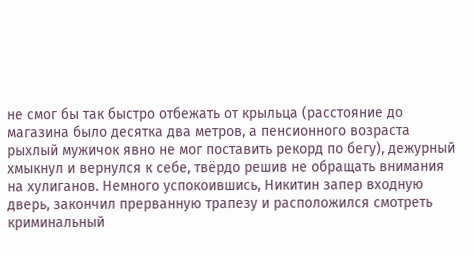не смог бы так быстро отбежать от крыльца (расстояние до магазина было десятка два метров, а пенсионного возраста рыхлый мужичок явно не мог поставить рекорд по бегу), дежурный хмыкнул и вернулся к себе, твёрдо решив не обращать внимания на хулиганов. Немного успокоившись, Никитин запер входную дверь, закончил прерванную трапезу и расположился смотреть криминальный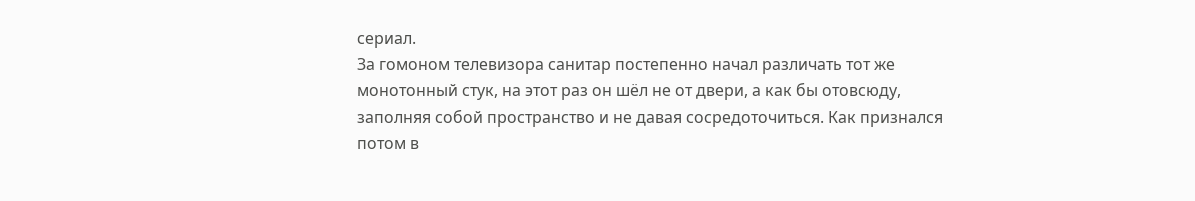сериал.
За гомоном телевизора санитар постепенно начал различать тот же монотонный стук, на этот раз он шёл не от двери, а как бы отовсюду, заполняя собой пространство и не давая сосредоточиться. Как признался потом в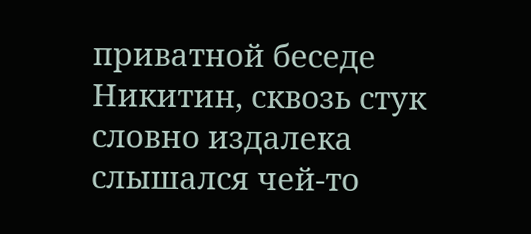приватной беседе Никитин, сквозь стук словно издалека слышался чей-то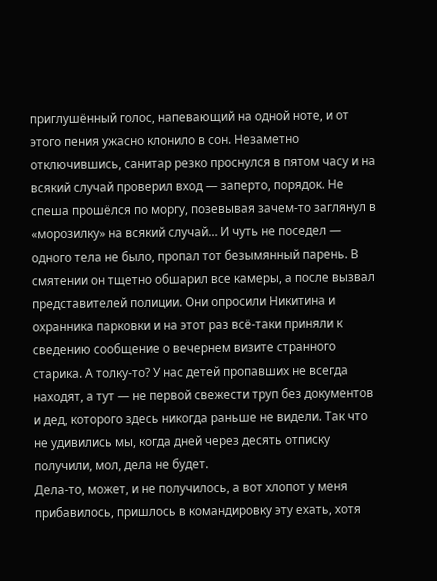приглушённый голос, напевающий на одной ноте, и от этого пения ужасно клонило в сон. Незаметно отключившись, санитар резко проснулся в пятом часу и на всякий случай проверил вход — заперто, порядок. Не спеша прошёлся по моргу, позевывая зачем-то заглянул в «морозилку» на всякий случай… И чуть не поседел — одного тела не было, пропал тот безымянный парень. В смятении он тщетно обшарил все камеры, а после вызвал представителей полиции. Они опросили Никитина и охранника парковки и на этот раз всё-таки приняли к сведению сообщение о вечернем визите странного старика. А толку-то? У нас детей пропавших не всегда находят, а тут — не первой свежести труп без документов и дед, которого здесь никогда раньше не видели. Так что не удивились мы, когда дней через десять отписку получили, мол, дела не будет.
Дела-то, может, и не получилось, а вот хлопот у меня прибавилось, пришлось в командировку эту ехать, хотя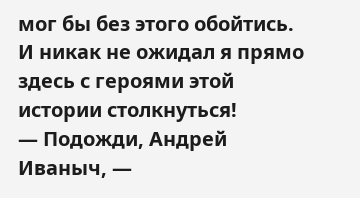мог бы без этого обойтись. И никак не ожидал я прямо здесь с героями этой истории столкнуться!
— Подожди, Андрей Иваныч, —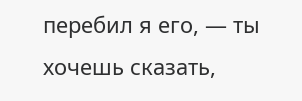перебил я его, — ты хочешь сказать,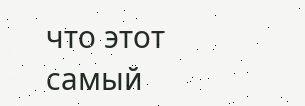что этот самый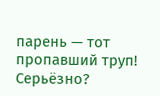парень — тот пропавший труп! Серьёзно?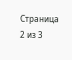Страница 2 из 3